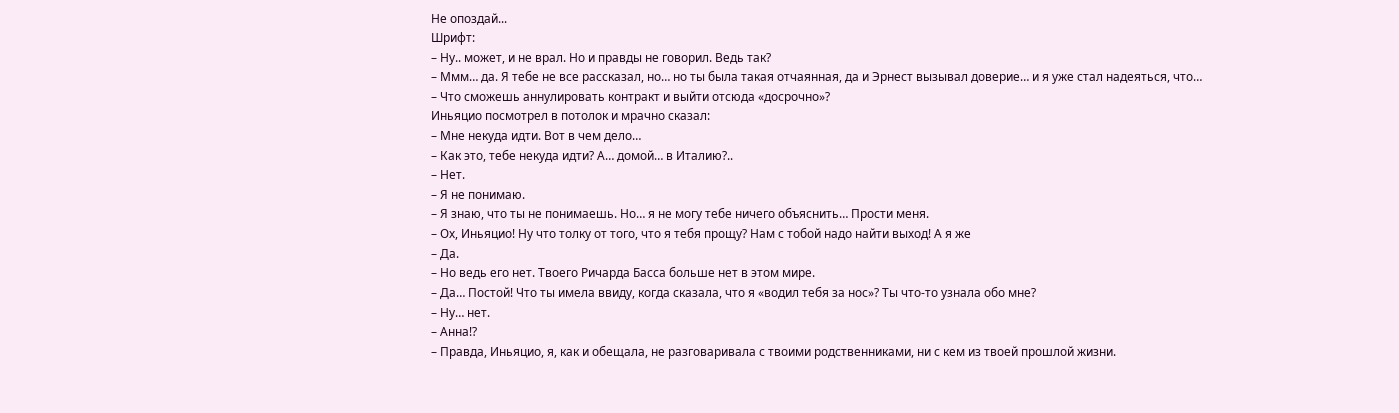Не опоздай...
Шрифт:
– Ну.. может, и не врал. Но и правды не говорил. Ведь так?
– Ммм… да. Я тебе не все рассказал, но… но ты была такая отчаянная, да и Эрнест вызывал доверие… и я уже стал надеяться, что…
– Что сможешь аннулировать контракт и выйти отсюда «досрочно»?
Иньяцио посмотрел в потолок и мрачно сказал:
– Мне некуда идти. Вот в чем дело…
– Как это, тебе некуда идти? А… домой… в Италию?..
– Нет.
– Я не понимаю.
– Я знаю, что ты не понимаешь. Но… я не могу тебе ничего объяснить… Прости меня.
– Ох, Иньяцио! Ну что толку от того, что я тебя прощу? Нам с тобой надо найти выход! А я же
– Да.
– Но ведь его нет. Твоего Ричарда Басса больше нет в этом мире.
– Да… Постой! Что ты имела ввиду, когда сказала, что я «водил тебя за нос»? Ты что-то узнала обо мне?
– Ну… нет.
– Анна!?
– Правда, Иньяцио, я, как и обещала, не разговаривала с твоими родственниками, ни с кем из твоей прошлой жизни.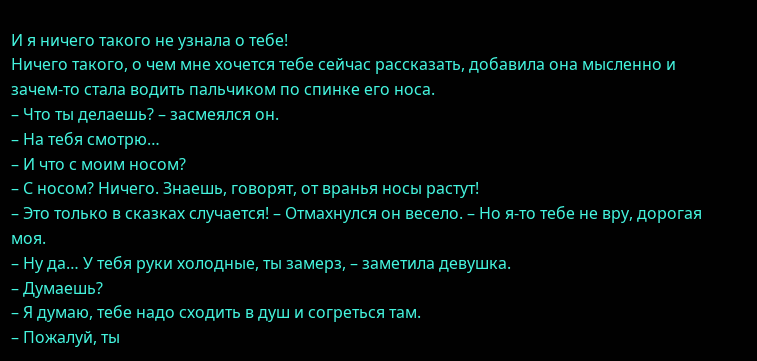И я ничего такого не узнала о тебе!
Ничего такого, о чем мне хочется тебе сейчас рассказать, добавила она мысленно и зачем-то стала водить пальчиком по спинке его носа.
– Что ты делаешь? – засмеялся он.
– На тебя смотрю…
– И что с моим носом?
– С носом? Ничего. Знаешь, говорят, от вранья носы растут!
– Это только в сказках случается! – Отмахнулся он весело. – Но я-то тебе не вру, дорогая моя.
– Ну да… У тебя руки холодные, ты замерз, – заметила девушка.
– Думаешь?
– Я думаю, тебе надо сходить в душ и согреться там.
– Пожалуй, ты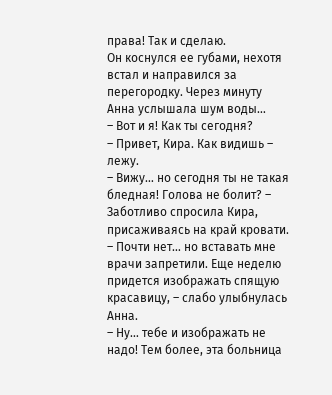права! Так и сделаю.
Он коснулся ее губами, нехотя встал и направился за перегородку. Через минуту Анна услышала шум воды…
– Вот и я! Как ты сегодня?
– Привет, Кира. Как видишь – лежу.
– Вижу… но сегодня ты не такая бледная! Голова не болит? – Заботливо спросила Кира, присаживаясь на край кровати.
– Почти нет… но вставать мне врачи запретили. Еще неделю придется изображать спящую красавицу, – слабо улыбнулась Анна.
– Ну… тебе и изображать не надо! Тем более, эта больница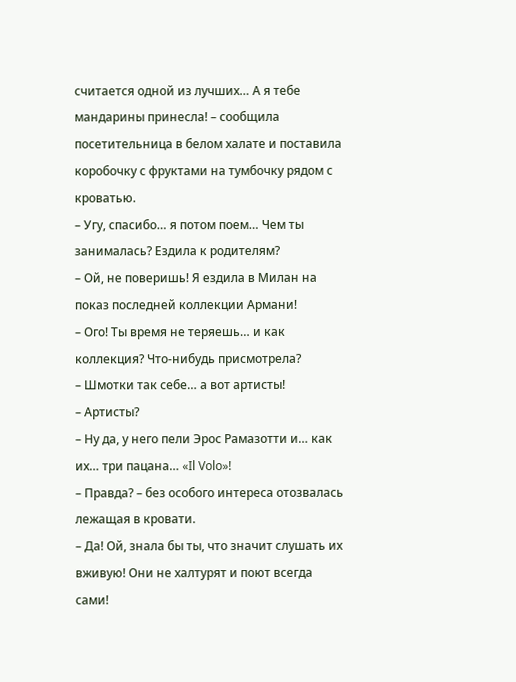считается одной из лучших… А я тебе мандарины принесла! – сообщила посетительница в белом халате и поставила коробочку с фруктами на тумбочку рядом с кроватью.
– Угу, спасибо… я потом поем… Чем ты занималась? Ездила к родителям?
– Ой, не поверишь! Я ездила в Милан на показ последней коллекции Армани!
– Ого! Ты время не теряешь… и как коллекция? Что-нибудь присмотрела?
– Шмотки так себе… а вот артисты!
– Артисты?
– Ну да, у него пели Эрос Рамазотти и… как их… три пацана… «Il Volo»!
– Правда? – без особого интереса отозвалась лежащая в кровати.
– Да! Ой, знала бы ты, что значит слушать их вживую! Они не халтурят и поют всегда сами!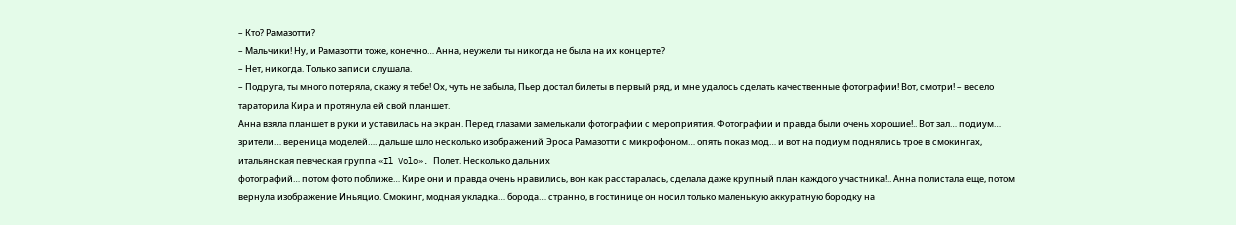– Кто? Рамазотти?
– Мальчики! Ну, и Рамазотти тоже, конечно… Анна, неужели ты никогда не была на их концерте?
– Нет, никогда. Только записи слушала.
– Подруга, ты много потеряла, скажу я тебе! Ох, чуть не забыла, Пьер достал билеты в первый ряд, и мне удалось сделать качественные фотографии! Вот, смотри! – весело тараторила Кира и протянула ей свой планшет.
Анна взяла планшет в руки и уставилась на экран. Перед глазами замелькали фотографии с мероприятия. Фотографии и правда были очень хорошие!.. Вот зал… подиум… зрители… вереница моделей…. дальше шло несколько изображений Эроса Рамазотти с микрофоном… опять показ мод… и вот на подиум поднялись трое в смокингах, итальянская певческая группа «Il Volo». Полет. Несколько дальних
фотографий… потом фото поближе… Кире они и правда очень нравились, вон как расстаралась, сделала даже крупный план каждого участника!.. Анна полистала еще, потом вернула изображение Иньяцио. Смокинг, модная укладка… борода… странно, в гостинице он носил только маленькую аккуратную бородку на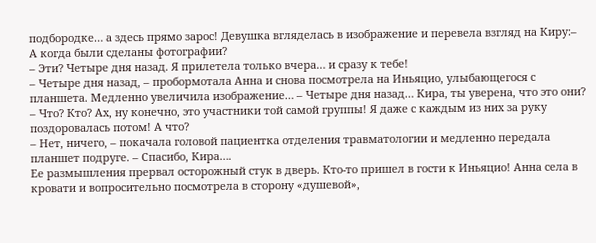подбородке… а здесь прямо зарос! Девушка вгляделась в изображение и перевела взгляд на Киру:– А когда были сделаны фотографии?
– Эти? Четыре дня назад. Я прилетела только вчера… и сразу к тебе!
– Четыре дня назад, – пробормотала Анна и снова посмотрела на Иньяцио, улыбающегося с планшета. Медленно увеличила изображение… – Четыре дня назад… Кира, ты уверена, что это они?
– Что? Кто? Ах, ну конечно, это участники той самой группы! Я даже с каждым из них за руку поздоровалась потом! А что?
– Нет, ничего, – покачала головой пациентка отделения травматологии и медленно передала планшет подруге. – Спасибо, Кира….
Ее размышления прервал осторожный стук в дверь. Кто-то пришел в гости к Иньяцио! Анна села в кровати и вопросительно посмотрела в сторону «душевой»,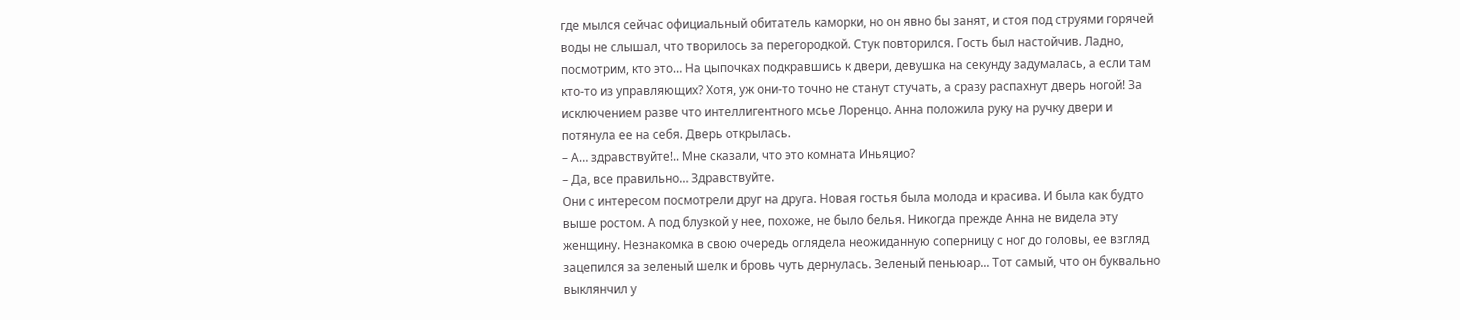где мылся сейчас официальный обитатель каморки, но он явно бы занят, и стоя под струями горячей воды не слышал, что творилось за перегородкой. Стук повторился. Гость был настойчив. Ладно, посмотрим, кто это… На цыпочках подкравшись к двери, девушка на секунду задумалась, а если там кто-то из управляющих? Хотя, уж они-то точно не станут стучать, а сразу распахнут дверь ногой! За исключением разве что интеллигентного мсье Лоренцо. Анна положила руку на ручку двери и потянула ее на себя. Дверь открылась.
– А… здравствуйте!.. Мне сказали, что это комната Иньяцио?
– Да, все правильно… Здравствуйте.
Они с интересом посмотрели друг на друга. Новая гостья была молода и красива. И была как будто выше ростом. А под блузкой у нее, похоже, не было белья. Никогда прежде Анна не видела эту женщину. Незнакомка в свою очередь оглядела неожиданную соперницу с ног до головы, ее взгляд зацепился за зеленый шелк и бровь чуть дернулась. Зеленый пеньюар... Тот самый, что он буквально выклянчил у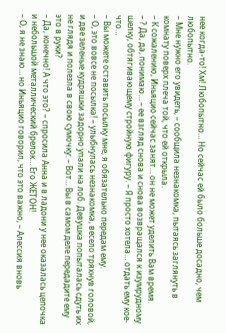нее когда-то! Хм! Любопытно… Но сейчас ей было больше досадно, чем любопытно.
– Мне нужно его увидеть, – сообщила незнакомка, пытаясь заглянуть в комнату поверх плеча той, что ей открыла.
– К сожалению, Иньяцио сейчас занят… он не может уделить Вам время.
– ? Да, да, понимаю… – ее взгляд снова и снова возвращался к изумрудному шелку, обтягивающему стройную фигуру. – Я просто хотела… отдать ему кое-что…
– Вы можете оставить посылку мне, я обязательно передам ему.
– О, это вовсе не посылка! – улыбнулась незнакомка, весело тряхнув головой, и две зеленые кудряшки задорно упали на лоб. Девушка попыталась сдуть их не глядя и полезла в свою сумочку: – Вот… Вы в самом деле передадите ему это в руки?
– Да, конечно! А что это? – спросила Анна и в ладони у нее оказалась цепочка и небольшой металлический брелок… Его ЖЕТОН!
– О, я не знаю… но Иньяцио говорил, что это важно, – Алессия вновь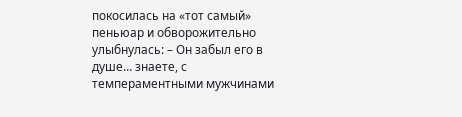покосилась на «тот самый» пеньюар и обворожительно улыбнулась: – Он забыл его в душе… знаете, с темпераментными мужчинами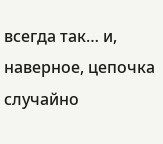всегда так… и, наверное, цепочка случайно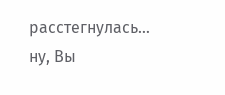расстегнулась… ну, Вы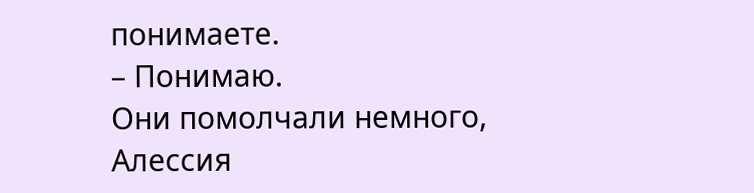понимаете.
– Понимаю.
Они помолчали немного, Алессия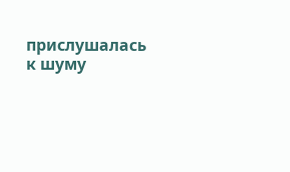прислушалась к шуму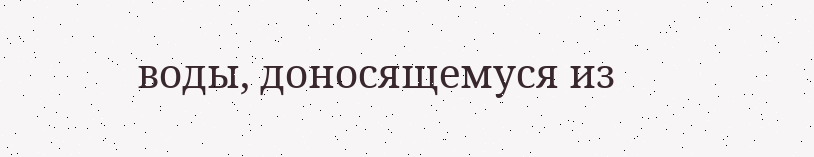воды, доносящемуся из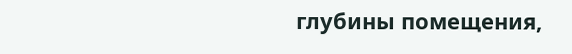глубины помещения,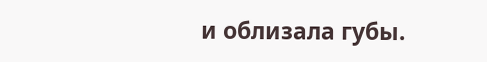и облизала губы.